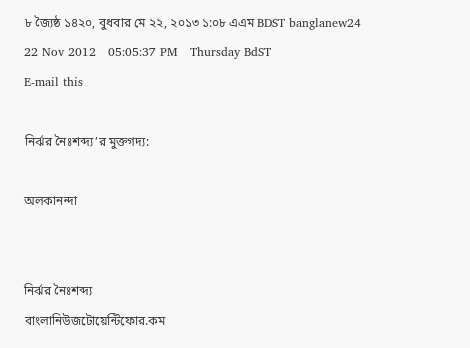৮ জ্যৈষ্ঠ ১৪২০, বুধবার মে ২২, ২০১৩ ১:০৮ এএম BDST banglanew24
22 Nov 2012   05:05:37 PM   Thursday BdST
E-mail this

নির্ঝর নৈঃশব্দ্য’র মুক্তগদ্য:

অলকানন্দা


নির্ঝর নৈঃশব্দ্য
বাংলানিউজটোয়েন্টিফোর.কম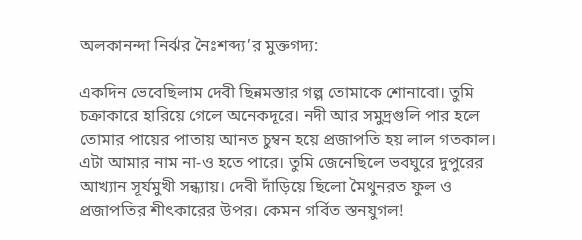অলকানন্দা নির্ঝর নৈঃশব্দ্য’র মুক্তগদ্য:

একদিন ভেবেছিলাম দেবী ছিন্নমস্তার গল্প তোমাকে শোনাবো। তুমি চক্রাকারে হারিয়ে গেলে অনেকদূরে। নদী আর সমুদ্রগুলি পার হলে তোমার পায়ের পাতায় আনত চুম্বন হয়ে প্রজাপতি হয় লাল গতকাল। এটা আমার নাম না-ও হতে পারে। তুমি জেনেছিলে ভবঘুরে দুপুরের আখ্যান সূর্যমুখী সন্ধ্যায়। দেবী দাঁড়িয়ে ছিলো মৈথুনরত ফুল ও প্রজাপতির শীৎকারের উপর। কেমন গর্বিত স্তনযুগল!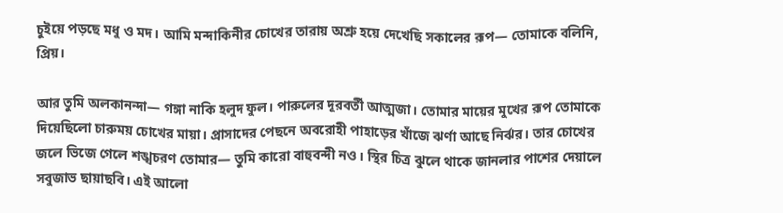চুইয়ে পড়ছে মধু ও মদ। আমি মন্দাকিনীর চোখের তারায় অশ্রু হয়ে দেখেছি সকালের রূপ— তোমাকে বলিনি, প্রিয়।

আর তুমি অলকানন্দা— গঙ্গা নাকি হলুদ ফুল। পারুলের দূরবর্তী আত্মজা। তোমার মায়ের মুখের রূপ তোমাকে দিয়েছিলো চারুময় চোখের মায়া। প্রাসাদের পেছনে অবরোহী পাহাড়ের খাঁজে ঝর্ণা আছে নির্ঝর। তার চোখের জলে ভিজে গেলে শঙ্খচরণ তোমার— তুমি কারো বাহুবন্দী নও। স্থির চিত্র ঝুলে থাকে জানলার পাশের দেয়ালে সবুজাভ ছায়াছবি। এই আলো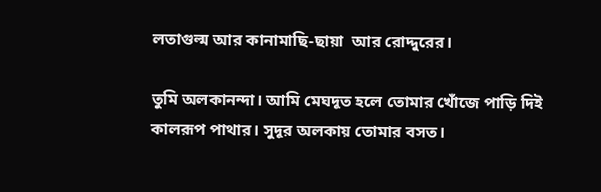লতাগুল্ম আর কানামাছি-ছায়া  আর রোদ্দুরের।

তুমি অলকানন্দা। আমি মেঘদূত হলে তোমার খোঁজে পাড়ি দিই কালরূপ পাথার। সুদূর অলকায় তোমার বসত।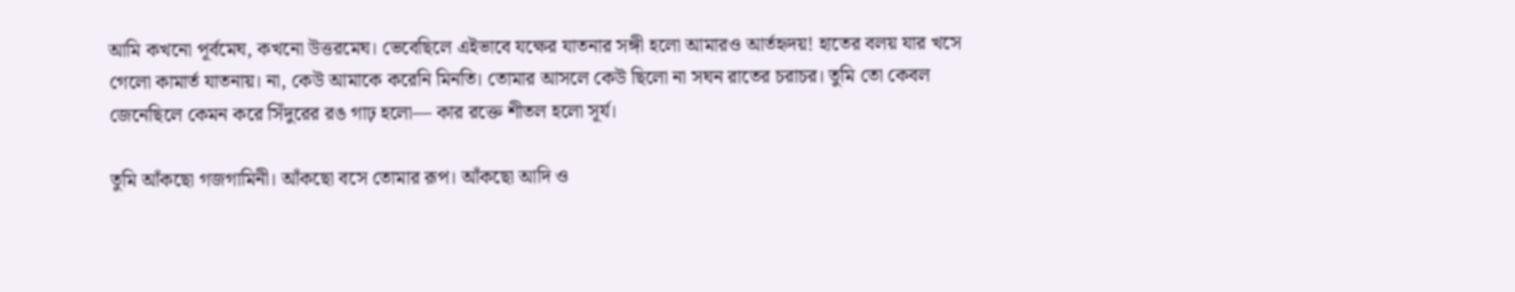আমি কখনো পূর্বমেঘ, কখনো উত্তরমেঘ। ভেবেছিলে এইভাবে যক্ষের যাতনার সঙ্গী হলো আমারও আর্তহৃদয়! হাতের বলয় যার খসে গেলো কামার্ত যাতনায়। না, কেউ আমাকে করেনি মিনতি। তোমার আসলে কেউ ছিলো না সঘন রাতের চরাচর। তুমি তো কেবল জেনেছিলে কেমন করে সিঁদুরের রঙ গাঢ় হলো— কার রক্তে শীতল হলো সূর্য।

তুমি আঁকছো গজগামিনী। আঁকছো বসে তোমার রূপ। আঁকছো আদি ও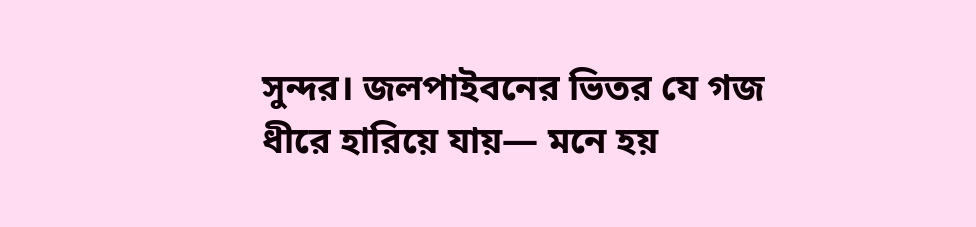সুন্দর। জলপাইবনের ভিতর যে গজ ধীরে হারিয়ে যায়— মনে হয়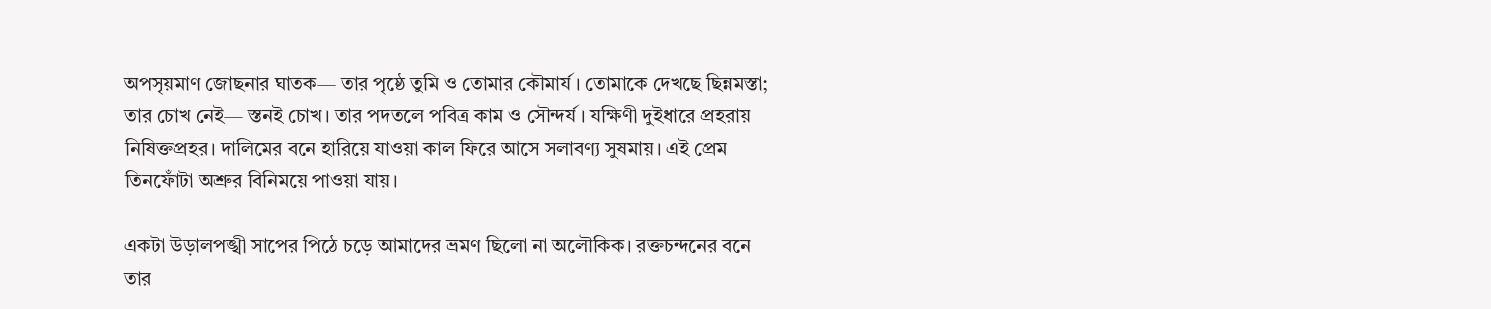অপসৃয়মাণ জোছনার ঘাতক— তার পৃষ্ঠে তুমি ও তোমার কৌমার্য। তোমাকে দেখছে ছিন্নমস্তা; তার চোখ নেই— স্তনই চোখ। তার পদতলে পবিত্র কাম ও সৌন্দর্য। যক্ষিণী দুইধারে প্রহরায় নিষিক্তপ্রহর। দালিমের বনে হারিয়ে যাওয়া কাল ফিরে আসে সলাবণ্য সুষমায়। এই প্রেম তিনফোঁটা অশ্রুর বিনিময়ে পাওয়া যায়।

একটা উড়ালপঙ্খী সাপের পিঠে চড়ে আমাদের ভ্রমণ ছিলো না অলৌকিক। রক্তচন্দনের বনে তার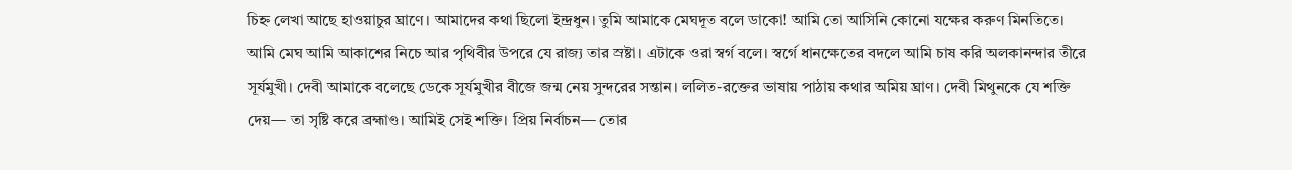চিহ্ন লেখা আছে হাওয়াচুর ঘ্রাণে। আমাদের কথা ছিলো ইন্দ্রধুন। তুমি আমাকে মেঘদূত বলে ডাকো! আমি তো আসিনি কোনো যক্ষের করুণ মিনতিতে। আমি মেঘ আমি আকাশের নিচে আর পৃথিবীর উপরে যে রাজ্য তার স্রষ্টা। এটাকে ওরা স্বর্গ বলে। স্বর্গে ধানক্ষেতের বদলে আমি চাষ করি অলকানন্দার তীরে সূর্যমুখী। দেবী আমাকে বলেছে ডেকে সূর্যমুখীর বীজে জন্ম নেয় সুন্দরের সন্তান। ললিত-রক্তের ভাষায় পাঠায় কথার অমিয় ঘ্রাণ। দেবী মিথুনকে যে শক্তি দেয়— তা সৃষ্টি করে ব্রহ্মাণ্ড। আমিই সেই শক্তি। প্রিয় নির্বাচন— তোর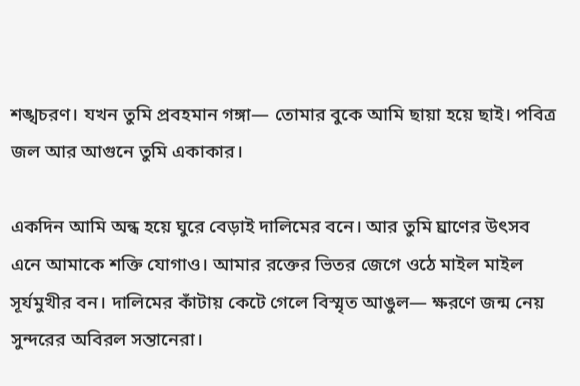শঙ্খচরণ। যখন তুমি প্রবহমান গঙ্গা— তোমার বুকে আমি ছায়া হয়ে ছাই। পবিত্র জল আর আগুনে তুমি একাকার।

একদিন আমি অন্ধ হয়ে ঘুরে বেড়াই দালিমের বনে। আর তুমি ঘ্রাণের উৎসব এনে আমাকে শক্তি যোগাও। আমার রক্তের ভিতর জেগে ওঠে মাইল মাইল  সূর্যমুখীর বন। দালিমের কাঁটায় কেটে গেলে বিস্মৃত আঙুল— ক্ষরণে জন্ম নেয় সুন্দরের অবিরল সন্তানেরা।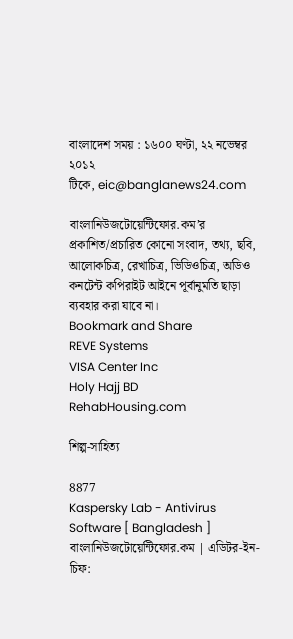বাংলাদেশ সময় : ১৬০০ ঘণ্টা, ২২ নভেম্বর ২০১২
টিকে, eic@banglanews24.com

বাংলানিউজটোয়েন্টিফোর.কম’র প্রকাশিত/প্রচারিত কোনো সংবাদ, তথ্য, ছবি, আলোকচিত্র, রেখাচিত্র, ভিডিওচিত্র, অডিও কনটেন্ট কপিরাইট আইনে পূর্বানুমতি ছাড়া ব্যবহার করা যাবে না।
Bookmark and Share
REVE Systems
VISA Center Inc
Holy Hajj BD
RehabHousing.com

শিল্প-সাহিত্য

8877
Kaspersky Lab - Antivirus Software [ Bangladesh ]
বাংলানিউজটোয়েন্টিফোর.কম | এডিটর-ইন-চিফ: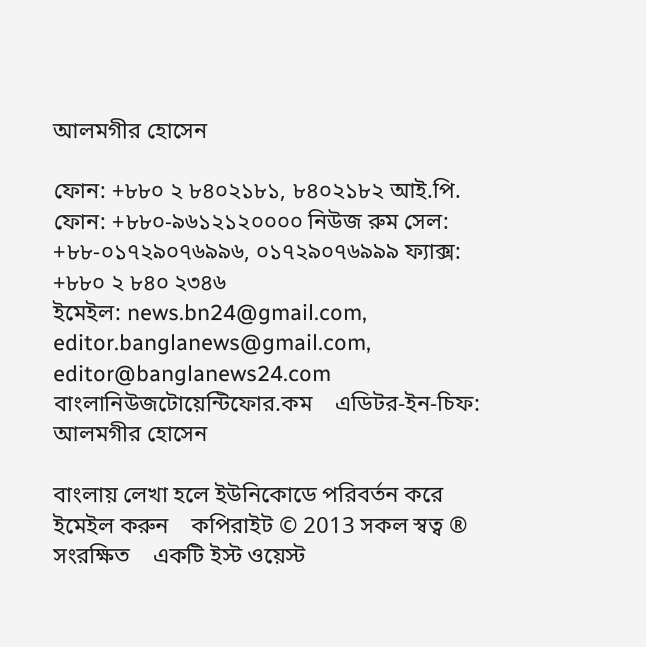আলমগীর হোসেন

ফোন: +৮৮০ ২ ৮৪০২১৮১, ৮৪০২১৮২ আই.পি. ফোন: +৮৮০-৯৬১২১২০০০০ নিউজ রুম সেল: +৮৮-০১৭২৯০৭৬৯৯৬, ০১৭২৯০৭৬৯৯৯ ফ্যাক্স: +৮৮০ ২ ৮৪০ ২৩৪৬
ইমেইল: news.bn24@gmail.com, editor.banglanews@gmail.com, editor@banglanews24.com    বাংলানিউজটোয়েন্টিফোর.কম    এডিটর-ইন-চিফ: আলমগীর হোসেন

বাংলায় লেখা হলে ইউনিকোডে পরিবর্তন করে ইমেইল করুন    কপিরাইট © 2013 সকল স্বত্ব ® সংরক্ষিত    একটি ইস্ট ওয়েস্ট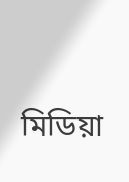মিডিয়া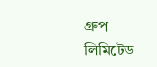গ্রুপ লিমিটেড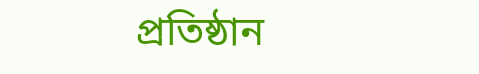প্রতিষ্ঠান